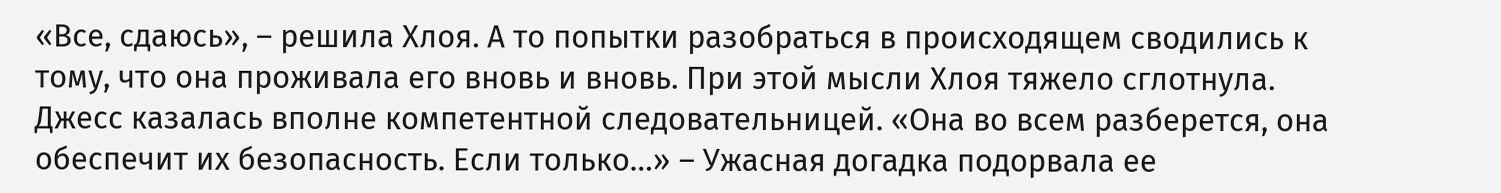«Все, сдаюсь», – решила Хлоя. А то попытки разобраться в происходящем сводились к тому, что она проживала его вновь и вновь. При этой мысли Хлоя тяжело сглотнула. Джесс казалась вполне компетентной следовательницей. «Она во всем разберется, она обеспечит их безопасность. Если только…» – Ужасная догадка подорвала ее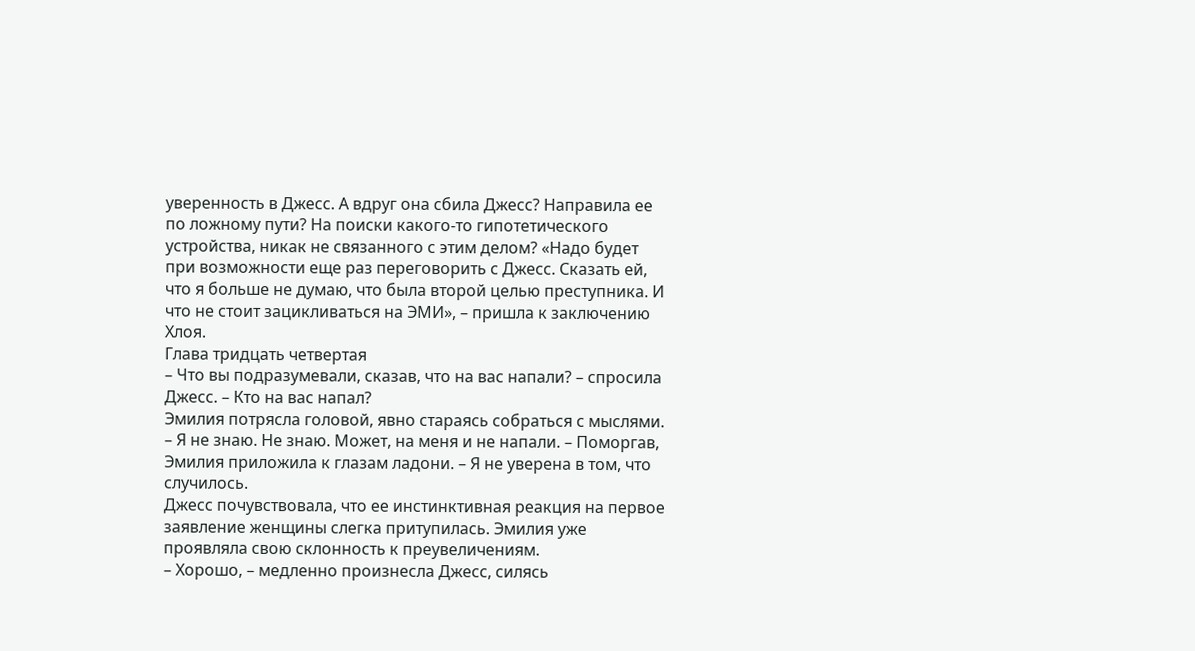уверенность в Джесс. А вдруг она сбила Джесс? Направила ее по ложному пути? На поиски какого-то гипотетического устройства, никак не связанного с этим делом? «Надо будет при возможности еще раз переговорить с Джесс. Сказать ей, что я больше не думаю, что была второй целью преступника. И что не стоит зацикливаться на ЭМИ», – пришла к заключению Хлоя.
Глава тридцать четвертая
– Что вы подразумевали, сказав, что на вас напали? – спросила Джесс. – Кто на вас напал?
Эмилия потрясла головой, явно стараясь собраться с мыслями.
– Я не знаю. Не знаю. Может, на меня и не напали. – Поморгав, Эмилия приложила к глазам ладони. – Я не уверена в том, что случилось.
Джесс почувствовала, что ее инстинктивная реакция на первое заявление женщины слегка притупилась. Эмилия уже проявляла свою склонность к преувеличениям.
– Хорошо, – медленно произнесла Джесс, силясь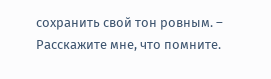сохранить свой тон ровным. – Расскажите мне, что помните.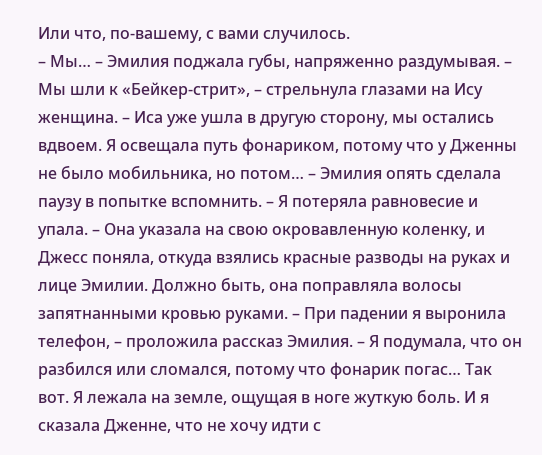Или что, по-вашему, с вами случилось.
– Мы… – Эмилия поджала губы, напряженно раздумывая. – Мы шли к «Бейкер-стрит», – стрельнула глазами на Ису женщина. – Иса уже ушла в другую сторону, мы остались вдвоем. Я освещала путь фонариком, потому что у Дженны не было мобильника, но потом… – Эмилия опять сделала паузу в попытке вспомнить. – Я потеряла равновесие и упала. – Она указала на свою окровавленную коленку, и Джесс поняла, откуда взялись красные разводы на руках и лице Эмилии. Должно быть, она поправляла волосы запятнанными кровью руками. – При падении я выронила телефон, – проложила рассказ Эмилия. – Я подумала, что он разбился или сломался, потому что фонарик погас… Так вот. Я лежала на земле, ощущая в ноге жуткую боль. И я сказала Дженне, что не хочу идти с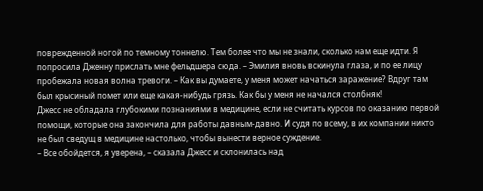поврежденной ногой по темному тоннелю. Тем более что мы не знали, сколько нам еще идти. Я попросила Дженну прислать мне фельдшера сюда. – Эмилия вновь вскинула глаза, и по ее лицу пробежала новая волна тревоги. – Как вы думаете, у меня может начаться заражение? Вдруг там был крысиный помет или еще какая-нибудь грязь. Как бы у меня не начался столбняк!
Джесс не обладала глубокими познаниями в медицине, если не считать курсов по оказанию первой помощи, которые она закончила для работы давным-давно. И судя по всему, в их компании никто не был сведущ в медицине настолько, чтобы вынести верное суждение.
– Все обойдется, я уверена, – сказала Джесс и склонилась над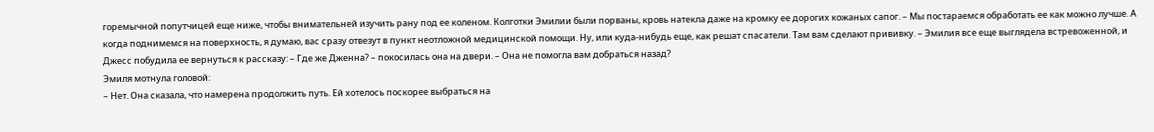горемычной попутчицей еще ниже, чтобы внимательней изучить рану под ее коленом. Колготки Эмилии были порваны, кровь натекла даже на кромку ее дорогих кожаных сапог. – Мы постараемся обработать ее как можно лучше. А когда поднимемся на поверхность, я думаю, вас сразу отвезут в пункт неотложной медицинской помощи. Ну, или куда-нибудь еще, как решат спасатели. Там вам сделают прививку. – Эмилия все еще выглядела встревоженной, и Джесс побудила ее вернуться к рассказу: – Где же Дженна? – покосилась она на двери. – Она не помогла вам добраться назад?
Эмиля мотнула головой:
– Нет. Она сказала, что намерена продолжить путь. Ей хотелось поскорее выбраться на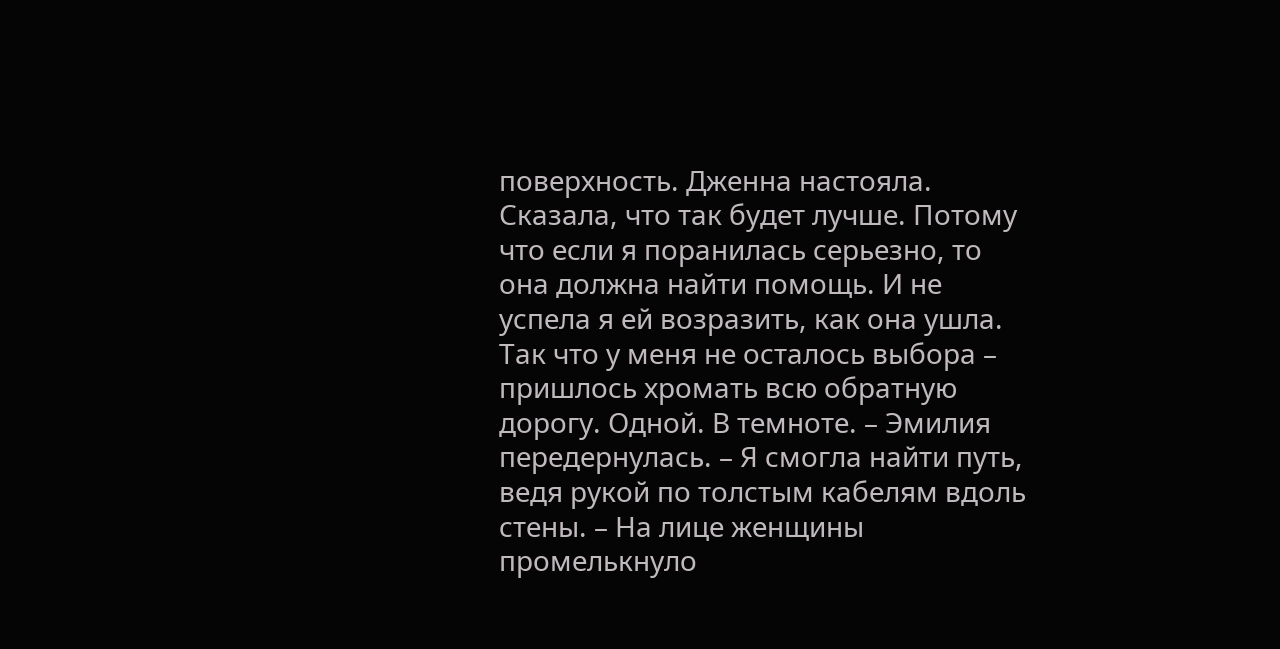поверхность. Дженна настояла. Сказала, что так будет лучше. Потому что если я поранилась серьезно, то она должна найти помощь. И не успела я ей возразить, как она ушла. Так что у меня не осталось выбора – пришлось хромать всю обратную дорогу. Одной. В темноте. – Эмилия передернулась. – Я смогла найти путь, ведя рукой по толстым кабелям вдоль стены. – На лице женщины промелькнуло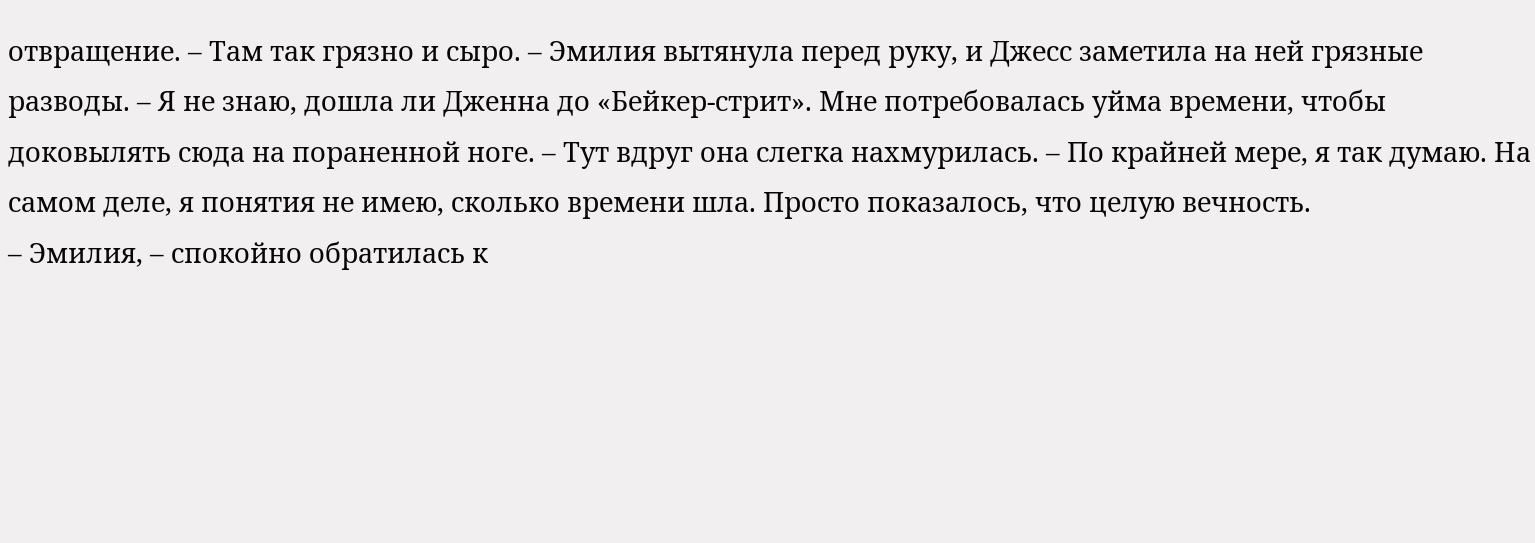отвращение. – Там так грязно и сыро. – Эмилия вытянула перед руку, и Джесс заметила на ней грязные разводы. – Я не знаю, дошла ли Дженна до «Бейкер-стрит». Мне потребовалась уйма времени, чтобы доковылять сюда на пораненной ноге. – Тут вдруг она слегка нахмурилась. – По крайней мере, я так думаю. На самом деле, я понятия не имею, сколько времени шла. Просто показалось, что целую вечность.
– Эмилия, – спокойно обратилась к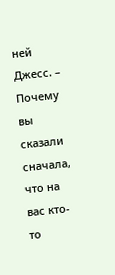ней Джесс. – Почему вы сказали сначала, что на вас кто-то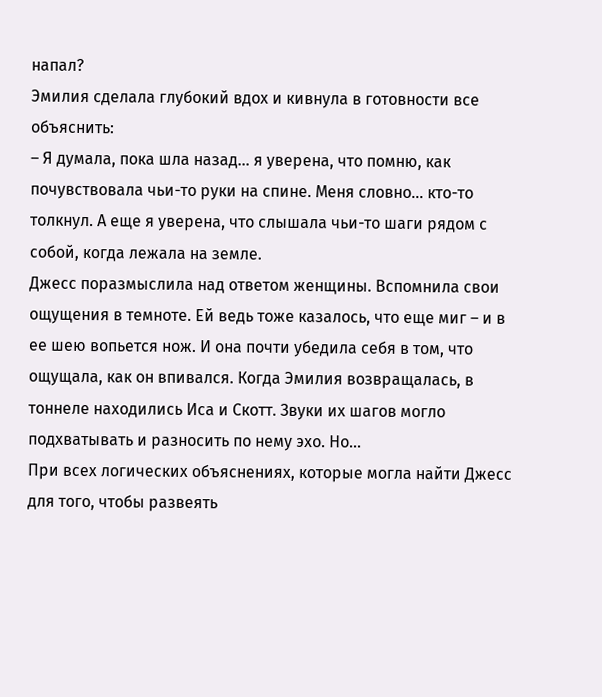напал?
Эмилия сделала глубокий вдох и кивнула в готовности все объяснить:
– Я думала, пока шла назад… я уверена, что помню, как почувствовала чьи-то руки на спине. Меня словно… кто-то толкнул. А еще я уверена, что слышала чьи-то шаги рядом с собой, когда лежала на земле.
Джесс поразмыслила над ответом женщины. Вспомнила свои ощущения в темноте. Ей ведь тоже казалось, что еще миг – и в ее шею вопьется нож. И она почти убедила себя в том, что ощущала, как он впивался. Когда Эмилия возвращалась, в тоннеле находились Иса и Скотт. Звуки их шагов могло подхватывать и разносить по нему эхо. Но…
При всех логических объяснениях, которые могла найти Джесс для того, чтобы развеять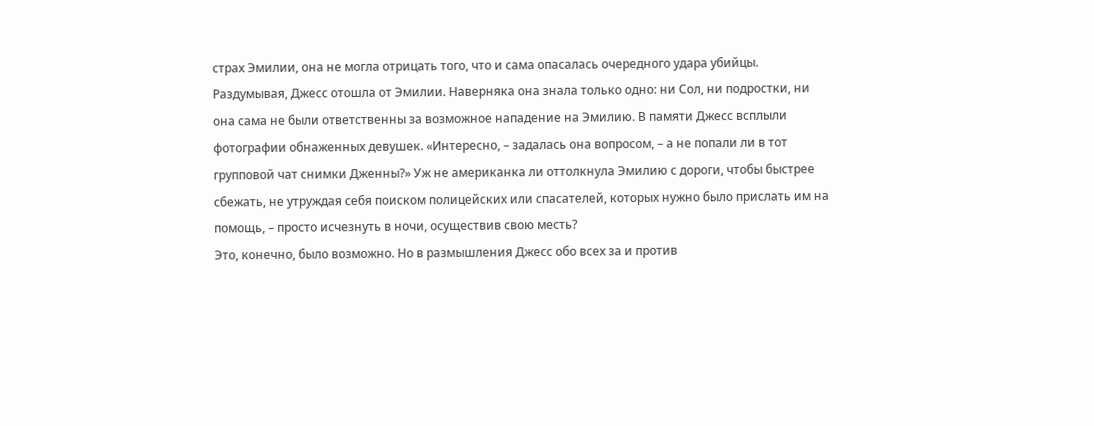страх Эмилии, она не могла отрицать того, что и сама опасалась очередного удара убийцы. Раздумывая, Джесс отошла от Эмилии. Наверняка она знала только одно: ни Сол, ни подростки, ни она сама не были ответственны за возможное нападение на Эмилию. В памяти Джесс всплыли фотографии обнаженных девушек. «Интересно, – задалась она вопросом, – а не попали ли в тот групповой чат снимки Дженны?» Уж не американка ли оттолкнула Эмилию с дороги, чтобы быстрее сбежать, не утруждая себя поиском полицейских или спасателей, которых нужно было прислать им на помощь, – просто исчезнуть в ночи, осуществив свою месть?
Это, конечно, было возможно. Но в размышления Джесс обо всех за и против